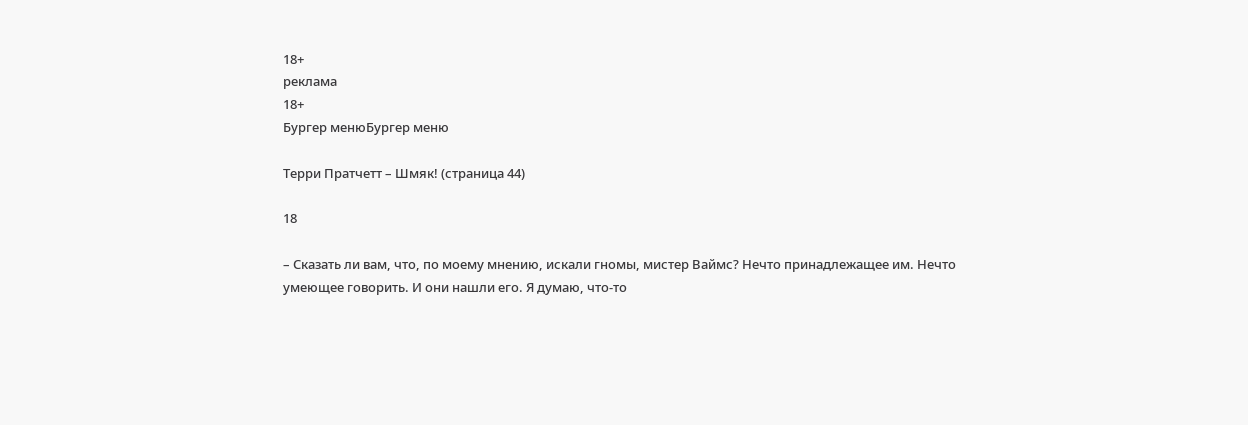18+
реклама
18+
Бургер менюБургер меню

Терри Пратчетт – Шмяк! (страница 44)

18

– Сказать ли вам, что, по моему мнению, искали гномы, мистер Ваймс? Нечто принадлежащее им. Нечто умеющее говорить. И они нашли его. Я думаю, что-то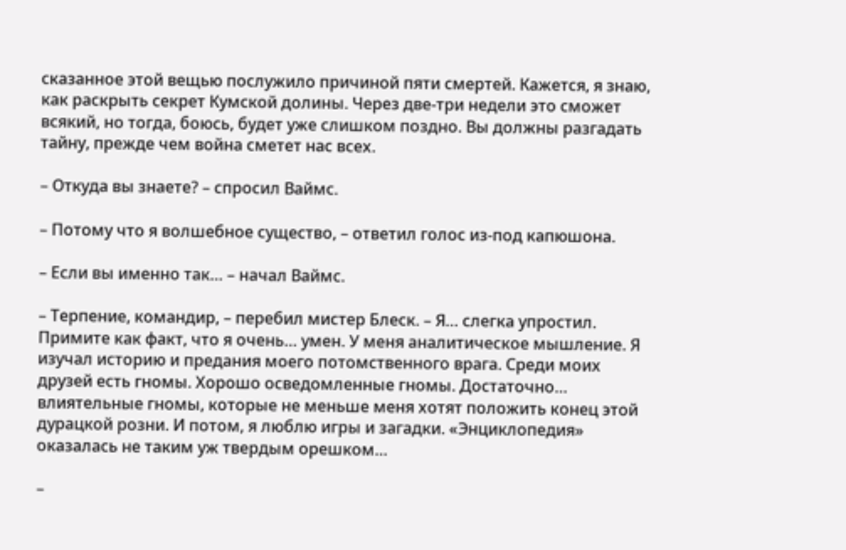сказанное этой вещью послужило причиной пяти смертей. Кажется, я знаю, как раскрыть секрет Кумской долины. Через две-три недели это сможет всякий, но тогда, боюсь, будет уже слишком поздно. Вы должны разгадать тайну, прежде чем война сметет нас всех.

– Откуда вы знаете? – спросил Ваймс.

– Потому что я волшебное существо, – ответил голос из-под капюшона.

– Если вы именно так… – начал Ваймс.

– Терпение, командир, – перебил мистер Блеск. – Я… слегка упростил. Примите как факт, что я очень… умен. У меня аналитическое мышление. Я изучал историю и предания моего потомственного врага. Среди моих друзей есть гномы. Хорошо осведомленные гномы. Достаточно… влиятельные гномы, которые не меньше меня хотят положить конец этой дурацкой розни. И потом, я люблю игры и загадки. «Энциклопедия» оказалась не таким уж твердым орешком…

–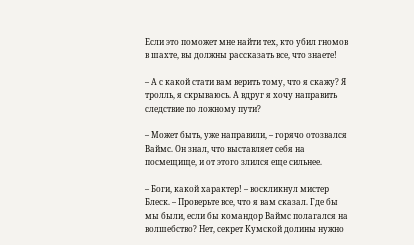Если это поможет мне найти тех, кто убил гномов в шахте, вы должны рассказать все, что знаете!

– А с какой стати вам верить тому, что я скажу? Я тролль, я скрываюсь. А вдруг я хочу направить следствие по ложному пути?

– Может быть, уже направили, – горячо отозвался Ваймс. Он знал, что выставляет себя на посмещище, и от этого злился еще сильнее.

– Боги, какой характер! – воскликнул мистер Блеск. – Проверьте все, что я вам сказал. Где бы мы были, если бы командор Ваймс полагался на волшебство? Нет, секрет Кумской долины нужно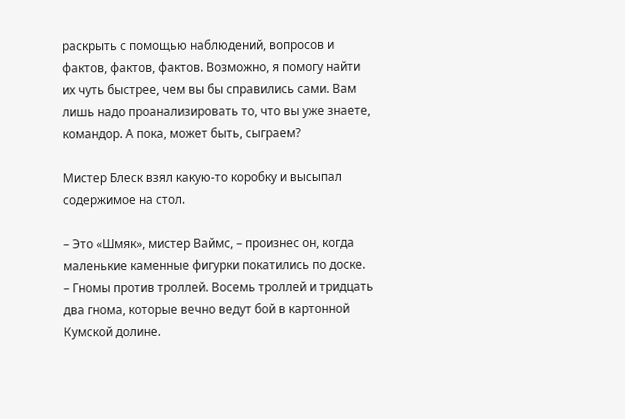раскрыть с помощью наблюдений, вопросов и фактов, фактов, фактов. Возможно, я помогу найти их чуть быстрее, чем вы бы справились сами. Вам лишь надо проанализировать то, что вы уже знаете, командор. А пока, может быть, сыграем?

Мистер Блеск взял какую-то коробку и высыпал содержимое на стол.

– Это «Шмяк», мистер Ваймс, – произнес он, когда маленькие каменные фигурки покатились по доске. – Гномы против троллей. Восемь троллей и тридцать два гнома, которые вечно ведут бой в картонной Кумской долине.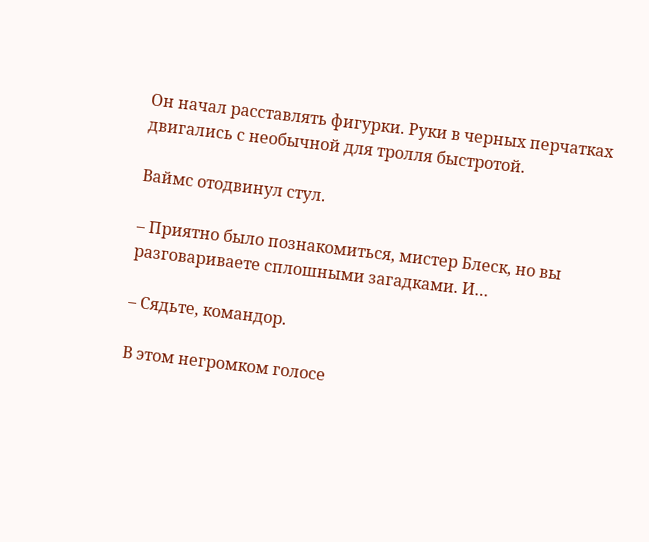Он начал расставлять фигурки. Руки в черных перчатках двигались с необычной для тролля быстротой.

Ваймс отодвинул стул.

– Приятно было познакомиться, мистер Блеск, но вы разговариваете сплошными загадками. И…

– Сядьте, командор.

В этом негромком голосе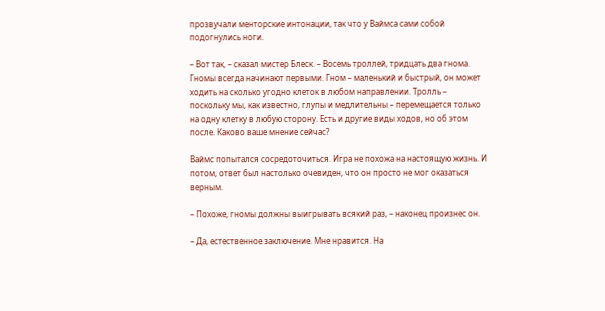прозвучали менторские интонации, так что у Ваймса сами собой подогнулись ноги.

– Вот так, – сказал мистер Блеск. – Восемь троллей, тридцать два гнома. Гномы всегда начинают первыми. Гном – маленький и быстрый, он может ходить на сколько угодно клеток в любом направлении. Тролль – поскольку мы, как известно, глупы и медлительны – перемещается только на одну клетку в любую сторону. Есть и другие виды ходов, но об этом после. Каково ваше мнение сейчас?

Ваймс попытался сосредоточиться. Игра не похожа на настоящую жизнь. И потом, ответ был настолько очевиден, что он просто не мог оказаться верным.

– Похоже, гномы должны выигрывать всякий раз, – наконец произнес он.

– Да, естественное заключение. Мне нравится. На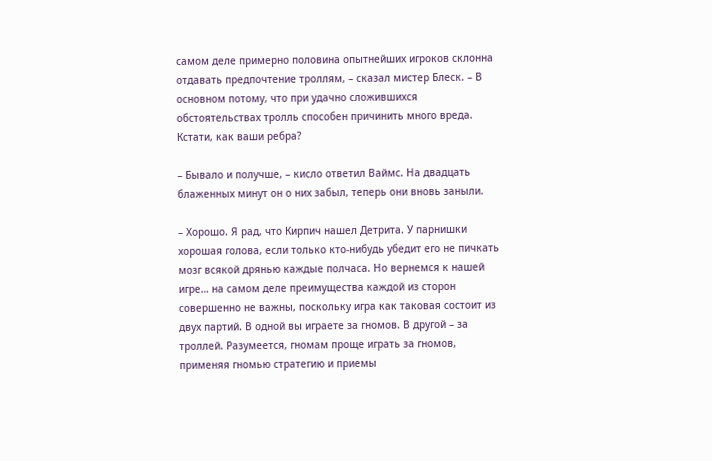самом деле примерно половина опытнейших игроков склонна отдавать предпочтение троллям, – сказал мистер Блеск. – В основном потому, что при удачно сложившихся обстоятельствах тролль способен причинить много вреда. Кстати, как ваши ребра?

– Бывало и получше, – кисло ответил Ваймс. На двадцать блаженных минут он о них забыл, теперь они вновь заныли.

– Хорошо. Я рад, что Кирпич нашел Детрита. У парнишки хорошая голова, если только кто-нибудь убедит его не пичкать мозг всякой дрянью каждые полчаса. Но вернемся к нашей игре… на самом деле преимущества каждой из сторон совершенно не важны, поскольку игра как таковая состоит из двух партий. В одной вы играете за гномов. В другой – за троллей. Разумеется, гномам проще играть за гномов, применяя гномью стратегию и приемы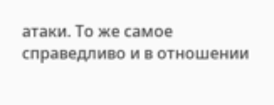атаки. То же самое справедливо и в отношении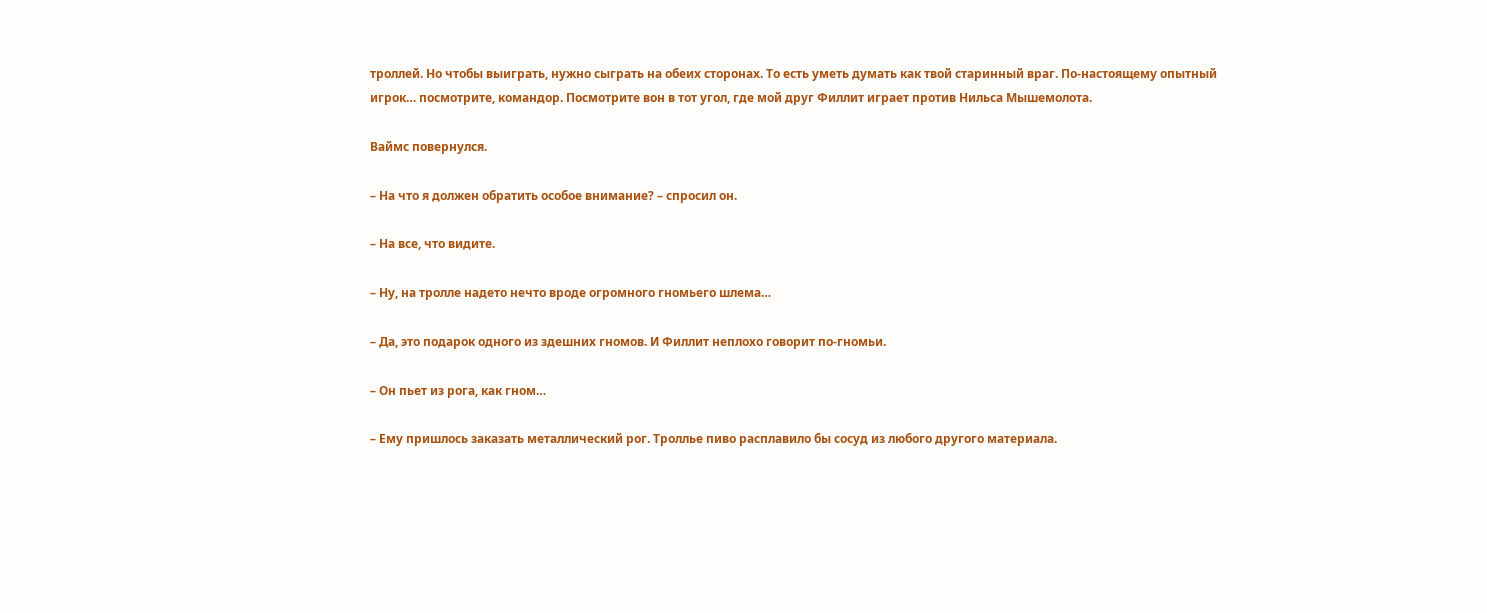троллей. Но чтобы выиграть, нужно сыграть на обеих сторонах. То есть уметь думать как твой старинный враг. По-настоящему опытный игрок… посмотрите, командор. Посмотрите вон в тот угол, где мой друг Филлит играет против Нильса Мышемолота.

Ваймс повернулся.

– На что я должен обратить особое внимание? – спросил он.

– На все, что видите.

– Ну, на тролле надето нечто вроде огромного гномьего шлема…

– Да, это подарок одного из здешних гномов. И Филлит неплохо говорит по-гномьи.

– Он пьет из рога, как гном…

– Ему пришлось заказать металлический рог. Троллье пиво расплавило бы сосуд из любого другого материала.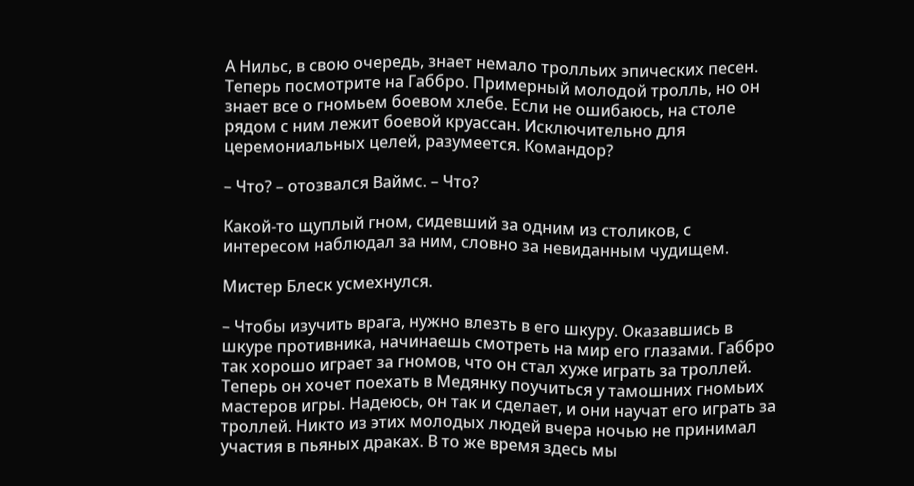А Нильс, в свою очередь, знает немало тролльих эпических песен. Теперь посмотрите на Габбро. Примерный молодой тролль, но он знает все о гномьем боевом хлебе. Если не ошибаюсь, на столе рядом с ним лежит боевой круассан. Исключительно для церемониальных целей, разумеется. Командор?

– Что? – отозвался Ваймс. – Что?

Какой-то щуплый гном, сидевший за одним из столиков, с интересом наблюдал за ним, словно за невиданным чудищем.

Мистер Блеск усмехнулся.

– Чтобы изучить врага, нужно влезть в его шкуру. Оказавшись в шкуре противника, начинаешь смотреть на мир его глазами. Габбро так хорошо играет за гномов, что он стал хуже играть за троллей. Теперь он хочет поехать в Медянку поучиться у тамошних гномьих мастеров игры. Надеюсь, он так и сделает, и они научат его играть за троллей. Никто из этих молодых людей вчера ночью не принимал участия в пьяных драках. В то же время здесь мы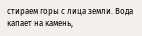стираем горы с лица земли. Вода капает на камень,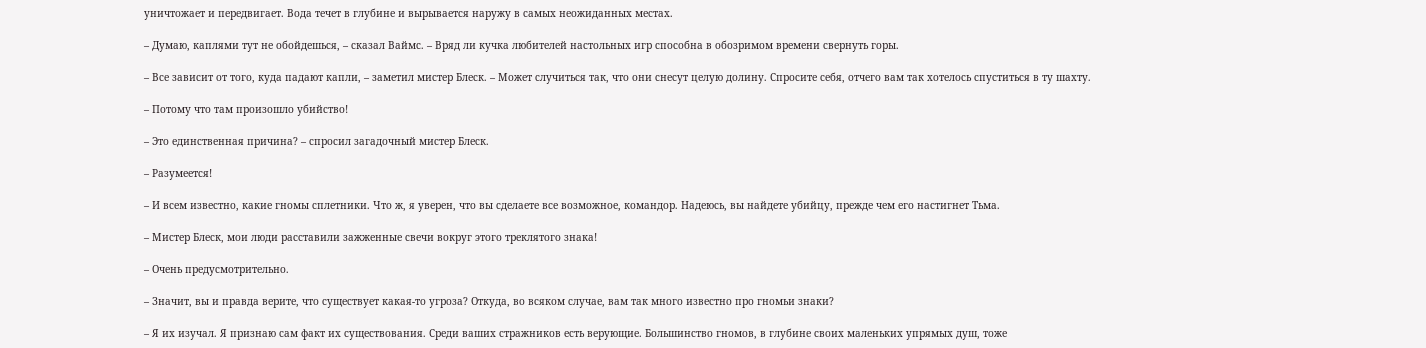уничтожает и передвигает. Вода течет в глубине и вырывается наружу в самых неожиданных местах.

– Думаю, каплями тут не обойдешься, – сказал Ваймс. – Вряд ли кучка любителей настольных игр способна в обозримом времени свернуть горы.

– Все зависит от того, куда падают капли, – заметил мистер Блеск. – Может случиться так, что они снесут целую долину. Спросите себя, отчего вам так хотелось спуститься в ту шахту.

– Потому что там произошло убийство!

– Это единственная причина? – спросил загадочный мистер Блеск.

– Разумеется!

– И всем известно, какие гномы сплетники. Что ж, я уверен, что вы сделаете все возможное, командор. Надеюсь, вы найдете убийцу, прежде чем его настигнет Тьма.

– Мистер Блеск, мои люди расставили зажженные свечи вокруг этого треклятого знака!

– Очень предусмотрительно.

– Значит, вы и правда верите, что существует какая-то угроза? Откуда, во всяком случае, вам так много известно про гномьи знаки?

– Я их изучал. Я признаю сам факт их существования. Среди ваших стражников есть верующие. Большинство гномов, в глубине своих маленьких упрямых душ, тоже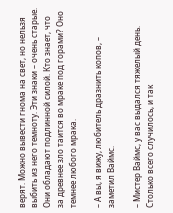верят. Можно вывести гнома на свет, но нельзя выбить из него темноту. Эти знаки – очень старые. Они обладают подлинной силой. Кто знает, что за древнее зло таится во мраке под горами? Оно темнее любого мрака.

– А вы, я вижу, любитель дразнить копов, – заметил Ваймс.

– Мистер Ваймс, у вас выдался тяжелый день. Столько всего случилось, и так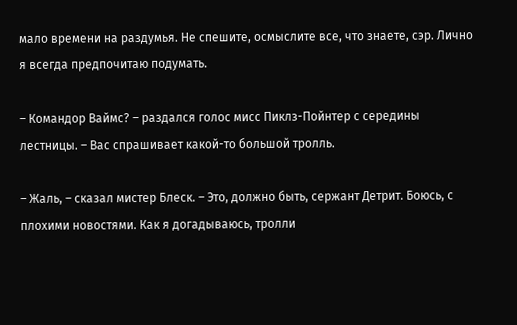мало времени на раздумья. Не спешите, осмыслите все, что знаете, сэр. Лично я всегда предпочитаю подумать.

– Командор Ваймс? – раздался голос мисс Пиклз-Пойнтер с середины лестницы. – Вас спрашивает какой-то большой тролль.

– Жаль, – сказал мистер Блеск. – Это, должно быть, сержант Детрит. Боюсь, с плохими новостями. Как я догадываюсь, тролли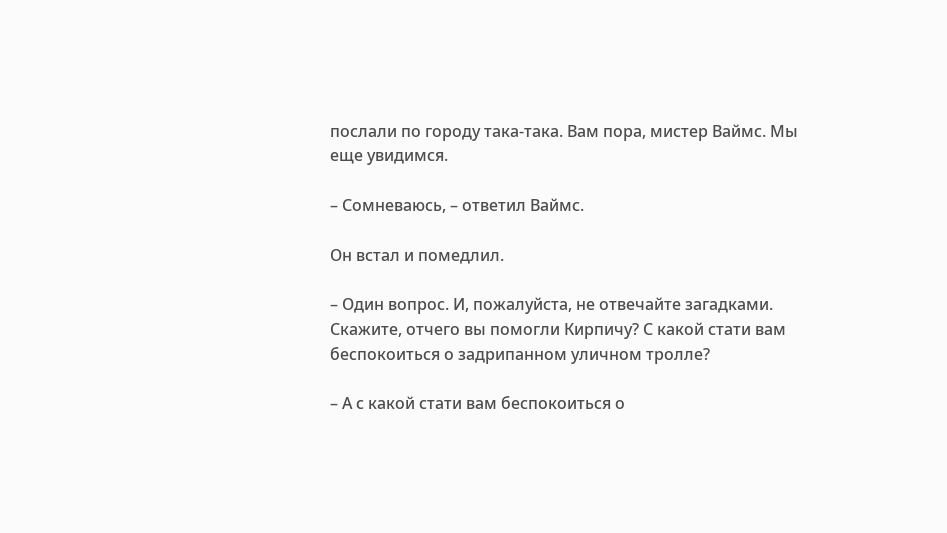послали по городу така-така. Вам пора, мистер Ваймс. Мы еще увидимся.

– Сомневаюсь, – ответил Ваймс.

Он встал и помедлил.

– Один вопрос. И, пожалуйста, не отвечайте загадками. Скажите, отчего вы помогли Кирпичу? С какой стати вам беспокоиться о задрипанном уличном тролле?

– А с какой стати вам беспокоиться о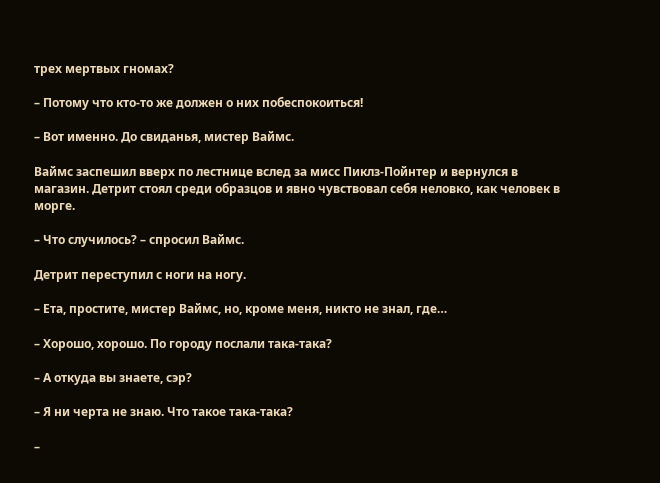трех мертвых гномах?

– Потому что кто-то же должен о них побеспокоиться!

– Вот именно. До свиданья, мистер Ваймс.

Ваймс заспешил вверх по лестнице вслед за мисс Пиклз-Пойнтер и вернулся в магазин. Детрит стоял среди образцов и явно чувствовал себя неловко, как человек в морге.

– Что случилось? – спросил Ваймс.

Детрит переступил с ноги на ногу.

– Ета, простите, мистер Ваймс, но, кроме меня, никто не знал, где…

– Хорошо, хорошо. По городу послали така-така?

– А откуда вы знаете, сэр?

– Я ни черта не знаю. Что такое така-така?

–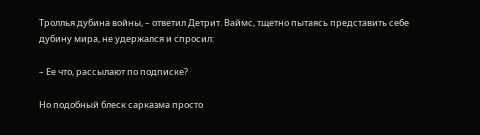Троллья дубина войны, – ответил Детрит. Ваймс, тщетно пытаясь представить себе дубину мира, не удержался и спросил:

– Ее что, рассылают по подписке?

Но подобный блеск сарказма просто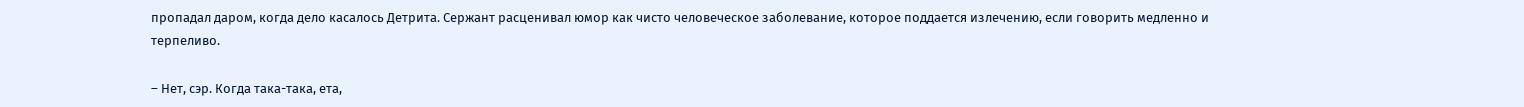пропадал даром, когда дело касалось Детрита. Сержант расценивал юмор как чисто человеческое заболевание, которое поддается излечению, если говорить медленно и терпеливо.

– Нет, сэр. Когда така-така, ета,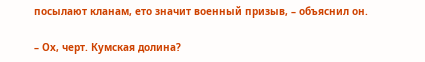посылают кланам, ето значит военный призыв, – объяснил он.

– Ох, черт. Кумская долина?